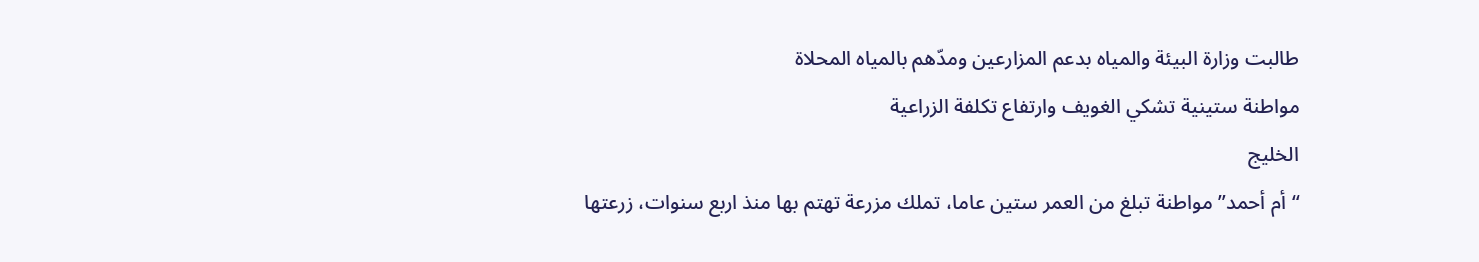طالبت وزارة البيئة والمياه بدعم المزارعين ومدّهم بالمياه المحلاة
مواطنة ستينية تشكي الغويف وارتفاع تكلفة الزراعية
الخليج
“أم أحمد” مواطنة تبلغ من العمر ستين عاما، تملك مزرعة تهتم بها منذ اربع سنوات، زرعتها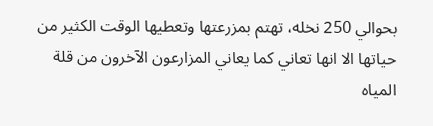بحوالي 250 نخله، تهتم بمزرعتها وتعطيها الوقت الكثير من حياتها الا انها تعاني كما يعاني المزارعون الآخرون من قلة المياه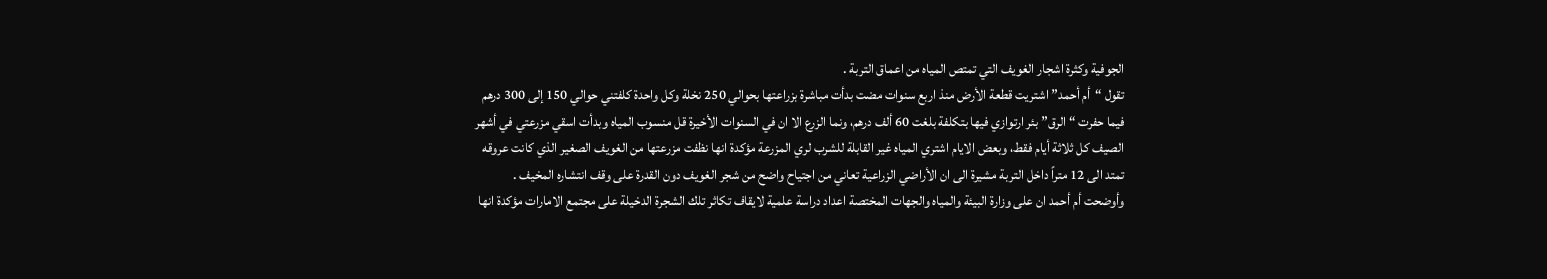الجوفية وكثرة اشجار الغويف التي تمتص المياه من اعماق التربة .
تقول “أم أحمد” اشتريت قطعة الأرض منذ اربع سنوات مضت بدأت مباشرة بزراعتها بحوالي 250 نخلة وكل واحدة كلفتني حوالي 150 إلى 300 درهم فيما حفرت “الرق” بئر ارتوازي فيها بتكلفة بلغت 60 ألف درهم، ونما الزرع الا ان في السنوات الأخيرة قل منسوب المياه وبدأت اسقي مزرعتي في أشهر الصيف كل ثلاثة أيام فقط، وبعض الايام اشتري المياه غير القابلة للشرب لري المزرعة مؤكدة انها نظفت مزرعتها من الغويف الصغير الذي كانت عروقه تمتد الى 12 متراً داخل التربة مشيرة الى ان الأراضي الزراعية تعاني من اجتياح واضح من شجر الغويف دون القدرة على وقف انتشاره المخيف .
وأوضحت أم أحمد ان على وزارة البيئة والمياه والجهات المختصة اعداد دراسة علمية لايقاف تكاثر تلك الشجرة الدخيلة على مجتمع الامارات مؤكدة انها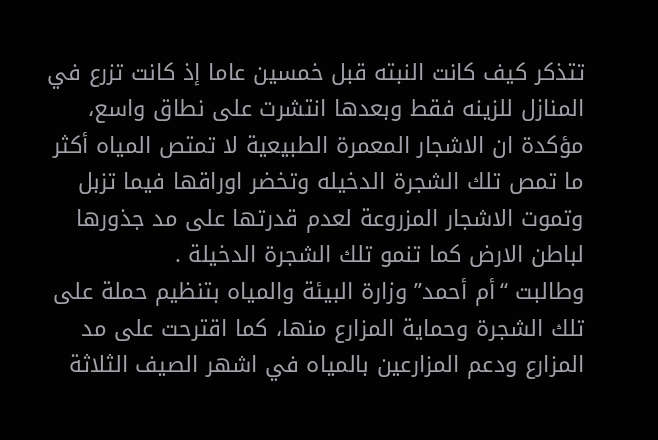تتذكر كيف كانت النبته قبل خمسين عاما إذ كانت تزرع في المنازل للزينه فقط وبعدها انتشرت على نطاق واسع، مؤكدة ان الاشجار المعمرة الطبيعية لا تمتص المياه أكثر ما تمص تلك الشجرة الدخيله وتخضر اوراقها فيما تزبل وتموت الاشجار المزروعة لعدم قدرتها على مد جذورها لباطن الارض كما تنمو تلك الشجرة الدخيلة .
وطالبت “أم أحمد” وزارة البيئة والمياه بتنظيم حملة على تلك الشجرة وحماية المزارع منها، كما اقترحت على مد المزارع ودعم المزارعين بالمياه في اشهر الصيف الثلاثة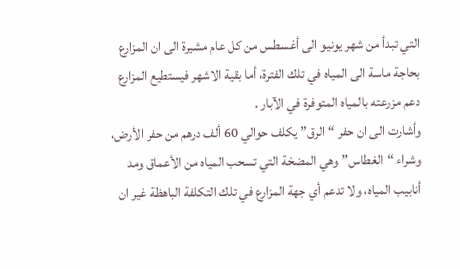التي تبدأ من شهر يونيو الى أغسطس من كل عام مشيرة الى ان المزارع بحاجة ماسة الى المياه في تلك الفترة، أما بقية الاشهر فيستطيع المزارع دعم مزرعته بالمياه المتوفرة في الآبار .
وأشارت الى ان حفر “الرق” يكلف حوالي 60 ألف درهم من حفر الأرض، وشراء “الغطاس” وهي المضخة التي تسحب المياه من الأعماق ومد أنابيب المياه، ولا تدعم أي جهة المزارع في تلك التكلفة الباهظة غير ان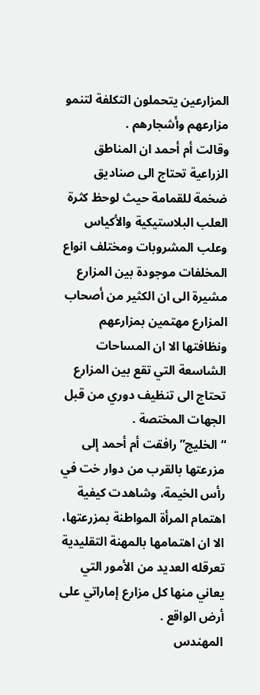المزارعين يتحملون التكلفة لتنمو مزارعهم وأشجارهم .
وقالت أم أحمد ان المناطق الزراعية تحتاج الى صناديق ضخمة للقمامة حيث لوحظ كثرة العلب البلاستيكية والأكياس وعلب المشروبات ومختلف انواع المخلفات موجودة بين المزارع مشيرة الى ان الكثير من أصحاب المزارع مهتمين بمزارعهم ونظافتها الا ان المساحات الشاسعة التي تقع بين المزارع تحتاج الى تنظيف دوري من قبل الجهات المختصة .
“الخليج” رافقت أم أحمد إلى مزرعتها بالقرب من دوار خت في رأس الخيمة، وشاهدت كيفية اهتمام المرأة المواطنة بمزرعتها، الا ان اهتمامها بالمهنة التقليدية تعرقله العديد من الأمور التي يعاني منها كل مزارع إماراتي على أرض الواقع .
المهندس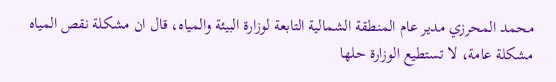محمد المحرزي مدير عام المنطقة الشمالية التابعة لوزارة البيئة والمياه، قال ان مشكلة نقص المياه مشكلة عامة، لا تستطيع الوزارة حلها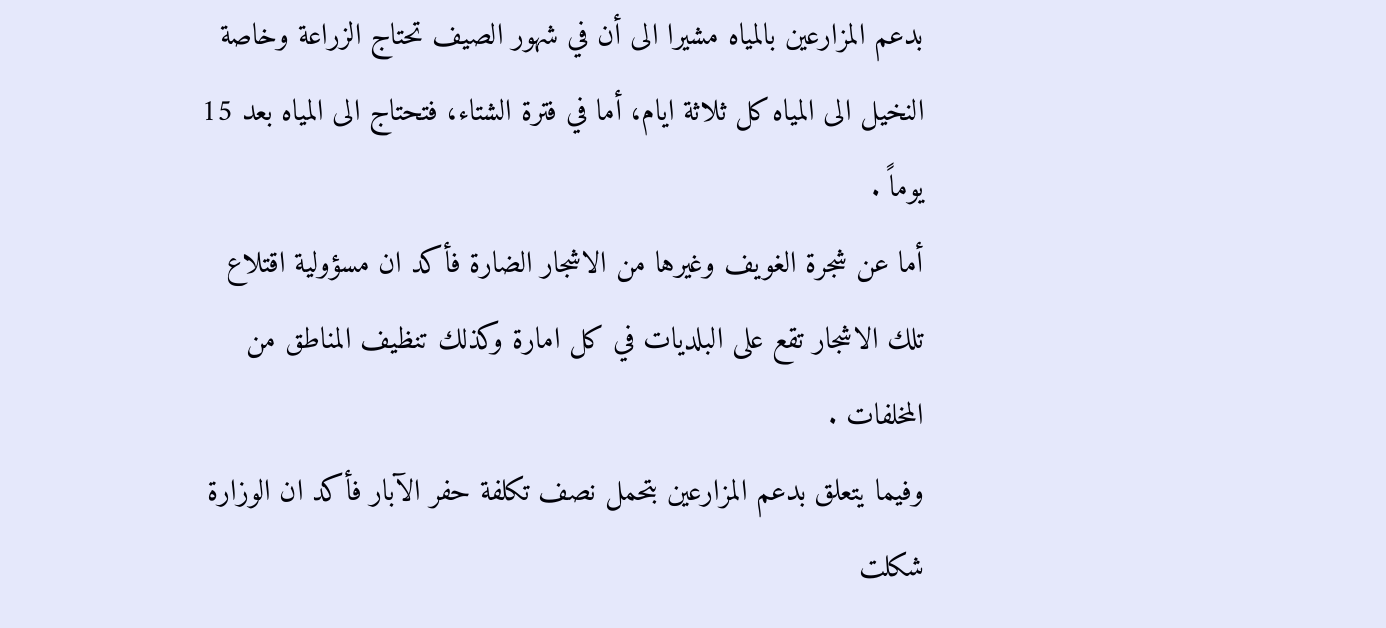بدعم المزارعين بالمياه مشيرا الى أن في شهور الصيف تحتاج الزراعة وخاصة النخيل الى المياه كل ثلاثة ايام، أما في فترة الشتاء، فتحتاج الى المياه بعد 15 يوماً .
أما عن شجرة الغويف وغيرها من الاشجار الضارة فأكد ان مسؤولية اقتلاع تلك الاشجار تقع على البلديات في كل امارة وكذلك تنظيف المناطق من المخلفات .
وفيما يتعلق بدعم المزارعين بتحمل نصف تكلفة حفر الآبار فأكد ان الوزارة شكلت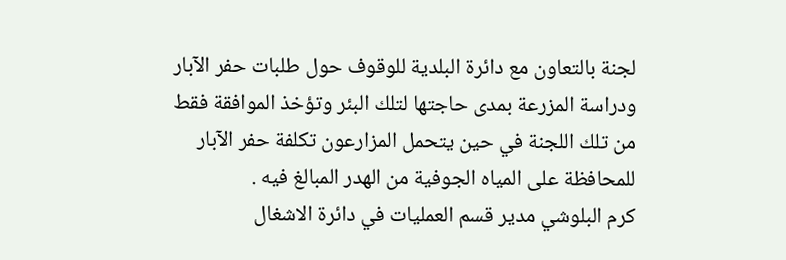لجنة بالتعاون مع دائرة البلدية للوقوف حول طلبات حفر الآبار ودراسة المزرعة بمدى حاجتها لتلك البئر وتؤخذ الموافقة فقط من تلك اللجنة في حين يتحمل المزارعون تكلفة حفر الآبار للمحافظة على المياه الجوفية من الهدر المبالغ فيه .
كرم البلوشي مدير قسم العمليات في دائرة الاشغال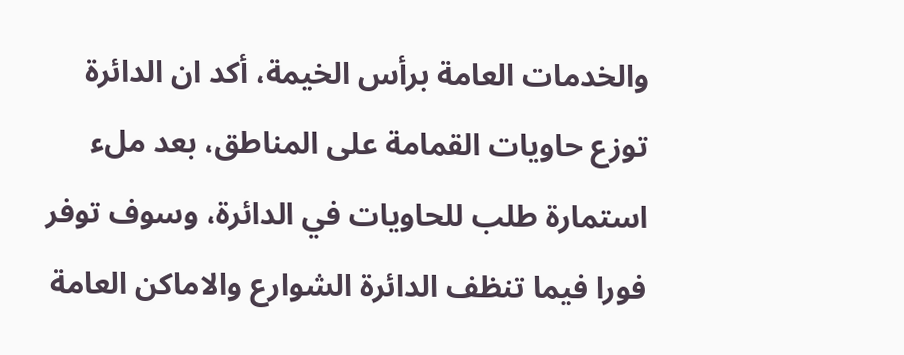والخدمات العامة برأس الخيمة، أكد ان الدائرة توزع حاويات القمامة على المناطق، بعد ملء استمارة طلب للحاويات في الدائرة، وسوف توفر فورا فيما تنظف الدائرة الشوارع والاماكن العامة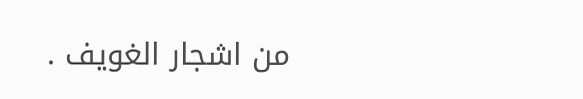من اشجار الغويف .